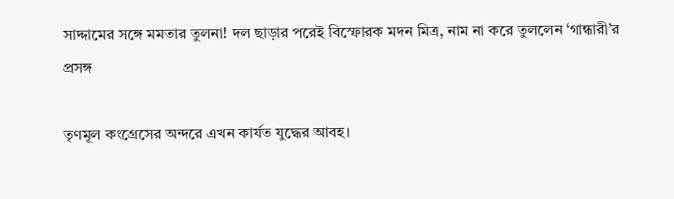সাদ্দামের সঙ্গে মমতার তুলনা! দল ছাড়ার পরেই বিস্ফোরক মদন মিত্র, নাম না করে তুললেন ‘গান্ধারী’র প্রসঙ্গ

তৃণমূল কংগ্রেসের অন্দরে এখন কার্যত যুদ্ধের আবহ।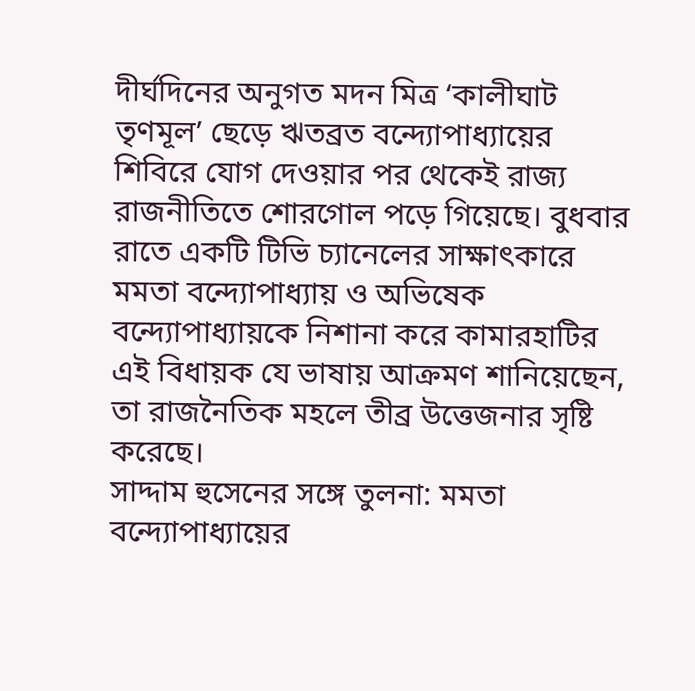দীর্ঘদিনের অনুগত মদন মিত্র ‘কালীঘাট তৃণমূল’ ছেড়ে ঋতব্রত বন্দ্যোপাধ্যায়ের শিবিরে যোগ দেওয়ার পর থেকেই রাজ্য রাজনীতিতে শোরগোল পড়ে গিয়েছে। বুধবার রাতে একটি টিভি চ্যানেলের সাক্ষাৎকারে মমতা বন্দ্যোপাধ্যায় ও অভিষেক বন্দ্যোপাধ্যায়কে নিশানা করে কামারহাটির এই বিধায়ক যে ভাষায় আক্রমণ শানিয়েছেন, তা রাজনৈতিক মহলে তীব্র উত্তেজনার সৃষ্টি করেছে।
সাদ্দাম হুসেনের সঙ্গে তুলনা: মমতা বন্দ্যোপাধ্যায়ের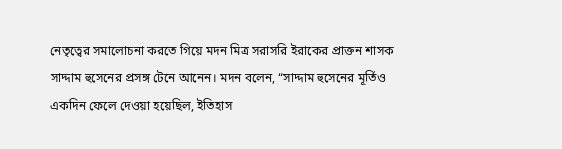নেতৃত্বের সমালোচনা করতে গিয়ে মদন মিত্র সরাসরি ইরাকের প্রাক্তন শাসক সাদ্দাম হুসেনের প্রসঙ্গ টেনে আনেন। মদন বলেন, “সাদ্দাম হুসেনের মূর্তিও একদিন ফেলে দেওয়া হয়েছিল, ইতিহাস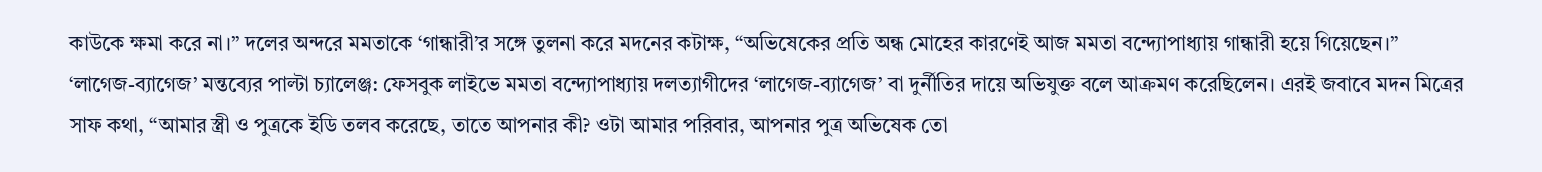কাউকে ক্ষমা করে না।” দলের অন্দরে মমতাকে ‘গান্ধারী’র সঙ্গে তুলনা করে মদনের কটাক্ষ, “অভিষেকের প্রতি অন্ধ মোহের কারণেই আজ মমতা বন্দ্যোপাধ্যায় গান্ধারী হয়ে গিয়েছেন।”
‘লাগেজ-ব্যাগেজ’ মন্তব্যের পাল্টা চ্যালেঞ্জ: ফেসবুক লাইভে মমতা বন্দ্যোপাধ্যায় দলত্যাগীদের ‘লাগেজ-ব্যাগেজ’ বা দুর্নীতির দায়ে অভিযুক্ত বলে আক্রমণ করেছিলেন। এরই জবাবে মদন মিত্রের সাফ কথা, “আমার স্ত্রী ও পুত্রকে ইডি তলব করেছে, তাতে আপনার কী? ওটা আমার পরিবার, আপনার পুত্র অভিষেক তো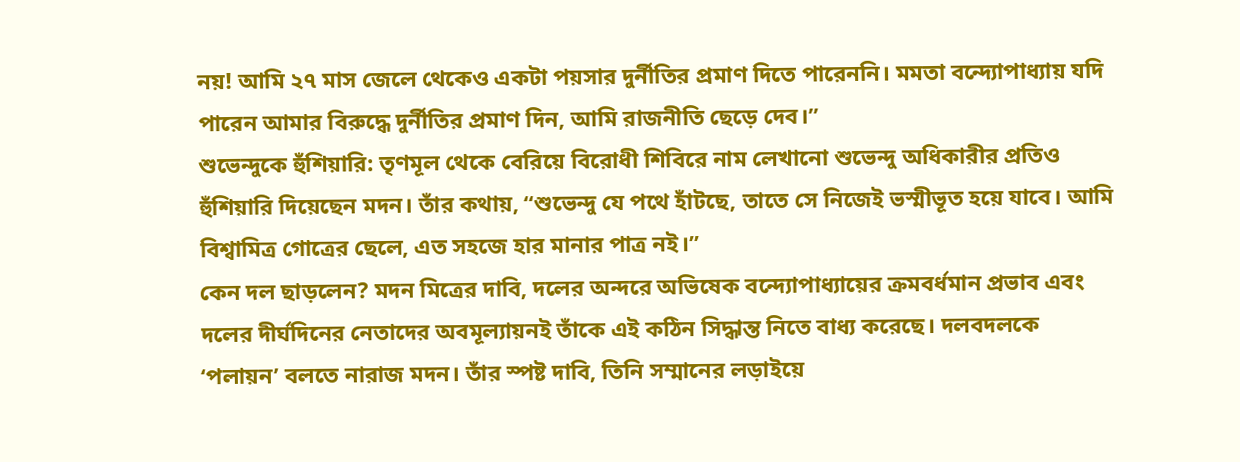নয়! আমি ২৭ মাস জেলে থেকেও একটা পয়সার দুর্নীতির প্রমাণ দিতে পারেননি। মমতা বন্দ্যোপাধ্যায় যদি পারেন আমার বিরুদ্ধে দুর্নীতির প্রমাণ দিন, আমি রাজনীতি ছেড়ে দেব।”
শুভেন্দুকে হুঁশিয়ারি: তৃণমূল থেকে বেরিয়ে বিরোধী শিবিরে নাম লেখানো শুভেন্দু অধিকারীর প্রতিও হুঁশিয়ারি দিয়েছেন মদন। তাঁর কথায়, “শুভেন্দু যে পথে হাঁটছে, তাতে সে নিজেই ভস্মীভূত হয়ে যাবে। আমি বিশ্বামিত্র গোত্রের ছেলে, এত সহজে হার মানার পাত্র নই।”
কেন দল ছাড়লেন? মদন মিত্রের দাবি, দলের অন্দরে অভিষেক বন্দ্যোপাধ্যায়ের ক্রমবর্ধমান প্রভাব এবং দলের দীর্ঘদিনের নেতাদের অবমূল্যায়নই তাঁকে এই কঠিন সিদ্ধান্ত নিতে বাধ্য করেছে। দলবদলকে ‘পলায়ন’ বলতে নারাজ মদন। তাঁর স্পষ্ট দাবি, তিনি সম্মানের লড়াইয়ে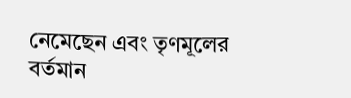নেমেছেন এবং তৃণমূলের বর্তমান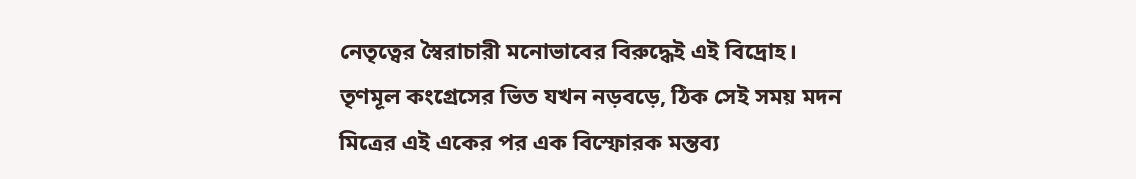নেতৃত্বের স্বৈরাচারী মনোভাবের বিরুদ্ধেই এই বিদ্রোহ।
তৃণমূল কংগ্রেসের ভিত যখন নড়বড়ে, ঠিক সেই সময় মদন মিত্রের এই একের পর এক বিস্ফোরক মন্তব্য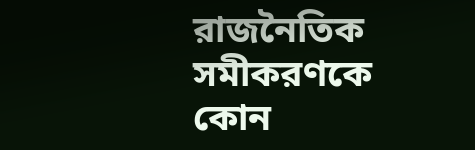রাজনৈতিক সমীকরণকে কোন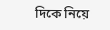দিকে নিয়ে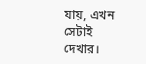যায়, এখন সেটাই দেখার।